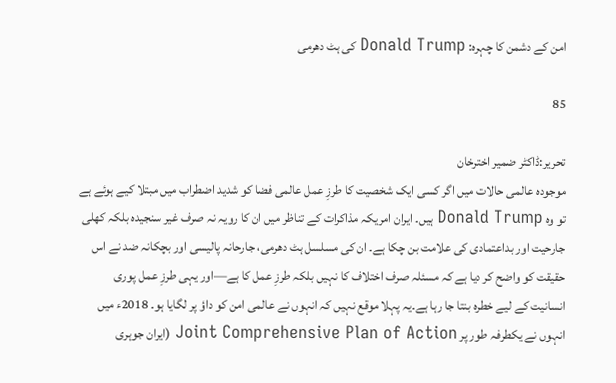امن کے دشمن کا چہرہ: Donald Trump کی ہٹ دھرمی

85

تحریر:ڈاکٹر ضمیر اخترخان
موجودہ عالمی حالات میں اگر کسی ایک شخصیت کا طرزِ عمل عالمی فضا کو شدید اضطراب میں مبتلا کیے ہوئے ہے تو وہ Donald Trump ہیں۔ ایران امریکہ مذاکرات کے تناظر میں ان کا رویہ نہ صرف غیر سنجیدہ بلکہ کھلی جارحیت اور بداعتمادی کی علامت بن چکا ہے۔ ان کی مسلسل ہٹ دھرمی، جارحانہ پالیسی اور بچکانہ ضد نے اس حقیقت کو واضح کر دیا ہے کہ مسئلہ صرف اختلاف کا نہیں بلکہ طرزِ عمل کا ہے—اور یہی طرزِ عمل پوری انسانیت کے لیے خطرہ بنتا جا رہا ہے۔یہ پہلا موقع نہیں کہ انہوں نے عالمی امن کو داؤ پر لگایا ہو۔ 2018ء میں انہوں نے یکطرفہ طور پر Joint Comprehensive Plan of Action (ایران جوہری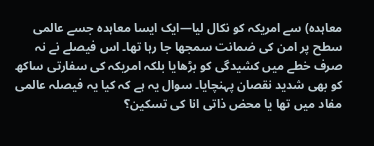معاہدہ) سے امریکہ کو نکال لیا—ایک ایسا معاہدہ جسے عالمی سطح پر امن کی ضمانت سمجھا جا رہا تھا۔ اس فیصلے نے نہ صرف خطے میں کشیدگی کو بڑھایا بلکہ امریکہ کی سفارتی ساکھ کو بھی شدید نقصان پہنچایا۔ سوال یہ ہے کہ کیا یہ فیصلہ عالمی مفاد میں تھا یا محض ذاتی انا کی تسکین؟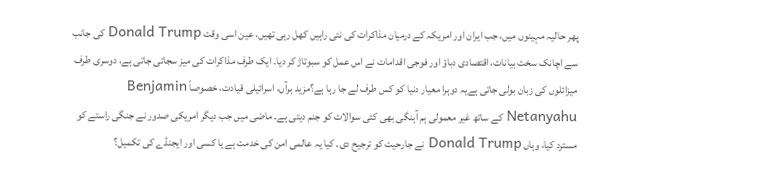پھر حالیہ مہینوں میں، جب ایران اور امریکہ کے درمیان مذاکرات کی نئی راہیں کھل رہی تھیں، عین اسی وقت Donald Trump کی جانب سے اچانک سخت بیانات، اقتصادی دباؤ اور فوجی اقدامات نے اس عمل کو سبوتاژ کر دیا۔ ایک طرف مذاکرات کی میز سجائی جاتی ہے، دوسری طرف میزائلوں کی زبان بولی جاتی ہےیہ دوہرا معیار دنیا کو کس طرف لے جا رہا ہے؟مزید برآں، اسرائیلی قیادت، خصوصاً Benjamin Netanyahu کے ساتھ غیر معمولی ہم آہنگی بھی کئی سوالات کو جنم دیتی ہے۔ ماضی میں جب دیگر امریکی صدور نے جنگی راستے کو مسترد کیا، وہاں Donald Trump نے جارحیت کو ترجیح دی۔ کیا یہ عالمی امن کی خدمت ہے یا کسی اور ایجنڈے کی تکمیل؟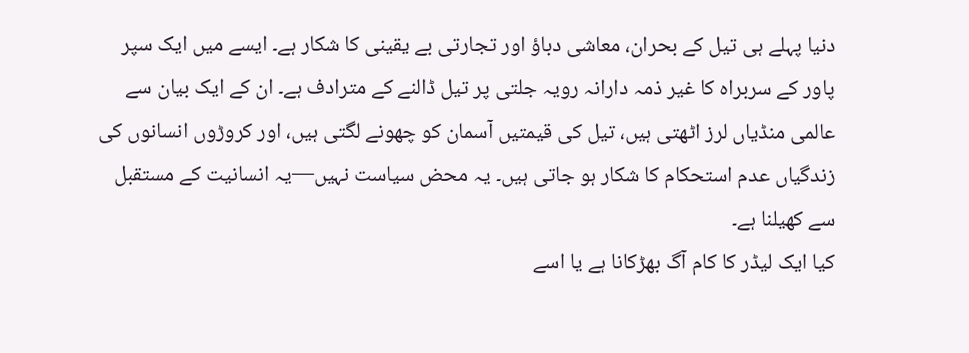دنیا پہلے ہی تیل کے بحران، معاشی دباؤ اور تجارتی بے یقینی کا شکار ہے۔ ایسے میں ایک سپر پاور کے سربراہ کا غیر ذمہ دارانہ رویہ جلتی پر تیل ڈالنے کے مترادف ہے۔ ان کے ایک بیان سے عالمی منڈیاں لرز اٹھتی ہیں، تیل کی قیمتیں آسمان کو چھونے لگتی ہیں، اور کروڑوں انسانوں کی زندگیاں عدم استحکام کا شکار ہو جاتی ہیں۔ یہ محض سیاست نہیں—یہ انسانیت کے مستقبل سے کھیلنا ہے۔
کیا ایک لیڈر کا کام آگ بھڑکانا ہے یا اسے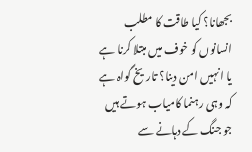بجھانا؟ کیا طاقت کا مطلب انسانوں کو خوف میں مبتلا کرنا ہے یا انہیں امن دینا؟ تاریخ گواہ ہے کہ وہی رہنما کامیاب ہوتے ہیں جو جنگ کے دہانے سے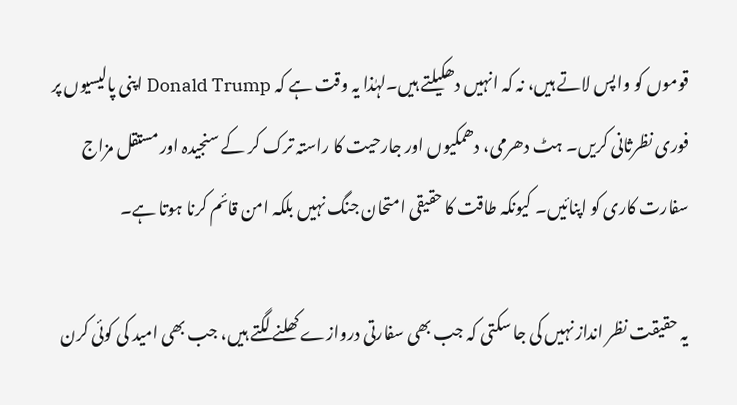قوموں کو واپس لاتے ہیں، نہ کہ انہیں دھکیلتے ہیں۔لہٰذا یہ وقت ہے کہ Donald Trump اپنی پالیسیوں پر فوری نظرثانی کریں۔ ہٹ دھرمی، دھمکیوں اور جارحیت کا راستہ ترک کر کے سنجیدہ اور مستقل مزاج سفارت کاری کو اپنائیں۔ کیونکہ طاقت کا حقیقی امتحان جنگ نہیں بلکہ امن قائم کرنا ہوتا ہے۔

یہ حقیقت نظر انداز نہیں کی جا سکتی کہ جب بھی سفارتی دروازے کھلنے لگتے ہیں، جب بھی امید کی کوئی کرن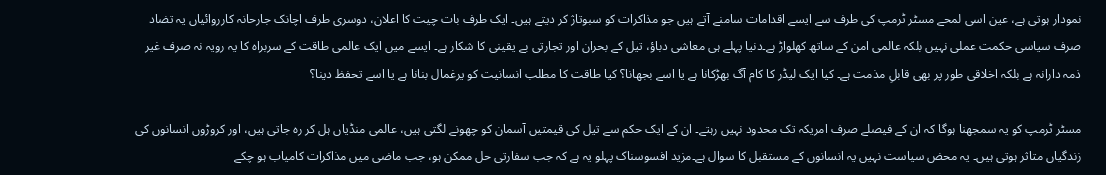نمودار ہوتی ہے، عین اسی لمحے مسٹر ٹرمپ کی طرف سے ایسے اقدامات سامنے آتے ہیں جو مذاکرات کو سبوتاژ کر دیتے ہیں۔ ایک طرف بات چیت کا اعلان، دوسری طرف اچانک جارحانہ کارروائیاں یہ تضاد صرف سیاسی حکمت عملی نہیں بلکہ عالمی امن کے ساتھ کھلواڑ ہے۔دنیا پہلے ہی معاشی دباؤ، تیل کے بحران اور تجارتی بے یقینی کا شکار ہے۔ ایسے میں ایک عالمی طاقت کے سربراہ کا یہ رویہ نہ صرف غیر ذمہ دارانہ ہے بلکہ اخلاقی طور پر بھی قابلِ مذمت ہے۔ کیا ایک لیڈر کا کام آگ بھڑکانا ہے یا اسے بجھانا؟ کیا طاقت کا مطلب انسانیت کو یرغمال بنانا ہے یا اسے تحفظ دینا؟

مسٹر ٹرمپ کو یہ سمجھنا ہوگا کہ ان کے فیصلے صرف امریکہ تک محدود نہیں رہتے۔ ان کے ایک حکم سے تیل کی قیمتیں آسمان کو چھونے لگتی ہیں، عالمی منڈیاں ہل کر رہ جاتی ہیں، اور کروڑوں انسانوں کی زندگیاں متاثر ہوتی ہیں۔ یہ محض سیاست نہیں یہ انسانوں کے مستقبل کا سوال ہے۔مزید افسوسناک پہلو یہ ہے کہ جب سفارتی حل ممکن ہو، جب ماضی میں مذاکرات کامیاب ہو چکے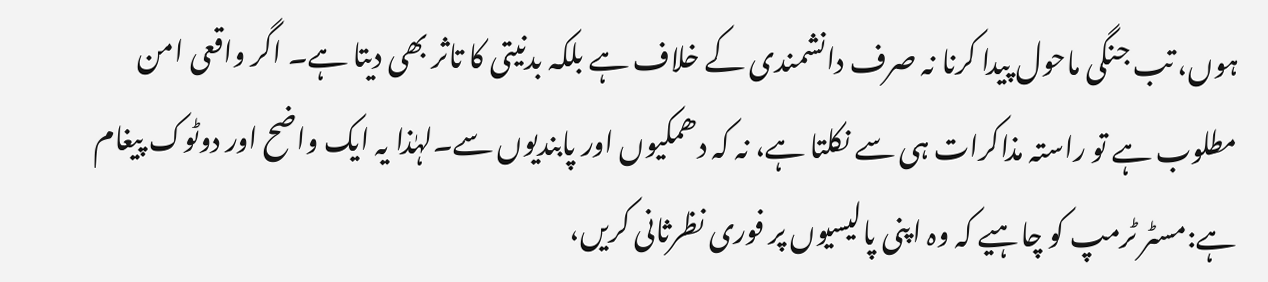ہوں، تب جنگی ماحول پیدا کرنا نہ صرف دانشمندی کے خلاف ہے بلکہ بدنیتی کا تاثر بھی دیتا ہے۔ اگر واقعی امن مطلوب ہے تو راستہ مذاکرات ہی سے نکلتا ہے، نہ کہ دھمکیوں اور پابندیوں سے۔لہٰذا یہ ایک واضح اور دوٹوک پیغام ہے:مسٹر ٹرمپ کو چاہیے کہ وہ اپنی پالیسیوں پر فوری نظرثانی کریں،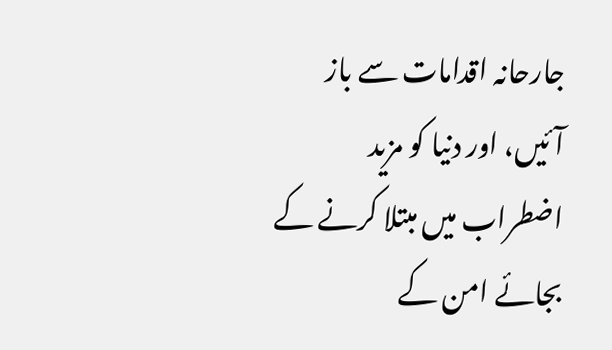جارحانہ اقدامات سے باز آئیں، اور دنیا کو مزید اضطراب میں مبتلا کرنے کے بجائے امن کے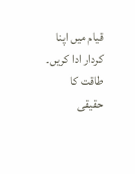قیام میں اپنا کردار ادا کریں۔ طاقت کا حقیقی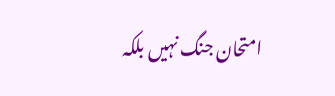امتحان جنگ نہیں بلکہ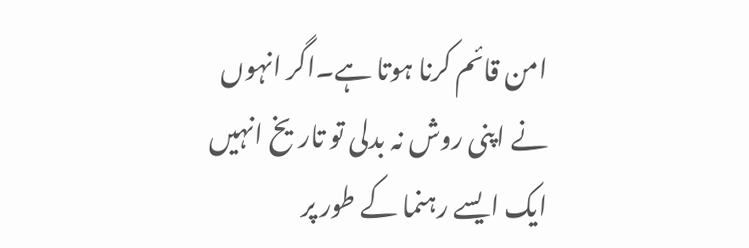امن قائم کرنا ہوتا ہے۔اگر انہوں نے اپنی روش نہ بدلی تو تاریخ انہیں ایک ایسے رہنما کے طور پر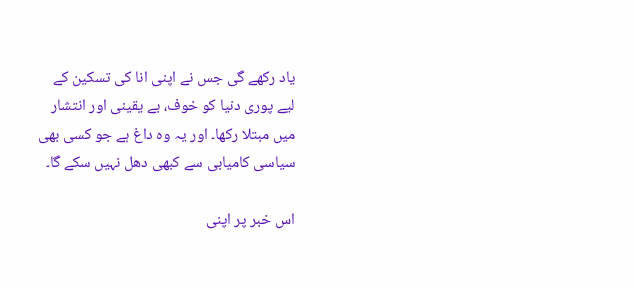یاد رکھے گی جس نے اپنی انا کی تسکین کے لیے پوری دنیا کو خوف، بے یقینی اور انتشار میں مبتلا رکھا۔ اور یہ وہ داغ ہے جو کسی بھی سیاسی کامیابی سے کبھی دھل نہیں سکے گا۔

اس خبر پر اپنی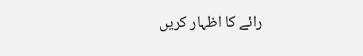رائے کا اظہار کریں